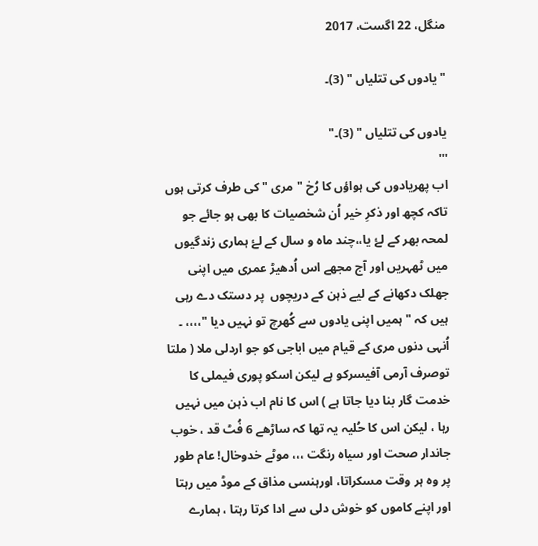منگل، 22 اگست، 2017

"یادوں کی تتلیاں " (3)۔

یادوں کی تتلیاں " (3)۔"
'''
اب پھریادوں کی ہواؤں کا رُخ " مری " کی طرف کرتی ہوں تاکہ کچھ اور ذکرِ خیر اُن شخصیات کا بھی ہو جائے جو لمحہ بھر کے لۓ یا،،چند ماہ و سال کے لۓ ہماری زندگیوں میں ٹھہریں اور آج مجھے اس اُدھیڑ عمری میں اپنی جھلک دکھانے کے لیے ذہن کے دریچوں  پر دستک دے رہی ہیں کہ " ہمیں اپنی یادوں سے کُھرچ تو نہیں دیا "،،،، ۔
اُنہی دنوں مری کے قیام میں اباجی کو جو اردلی ملا ( ملتا توصرف آرمی آفیسرکو ہے لیکن اسکو پوری فیملی کا خدمت گار بنا دیا جاتا ہے ) اس کا نام اب ذہن میں نہیں رہا ، لیکن اس کا حُلیہ یہ تھا کہ ساڑھے 6 فُٹ قد ، خوب جاندار صحت اور سیاہ رنگت ،،، موٹے خدوخال! عام طور پر وہ ہر وقت مسکراتا، اورہنسی مذاق کے موڈ میں رہتا اور اپنے کاموں کو خوش دلی سے ادا کرتا رہتا ، ہمارے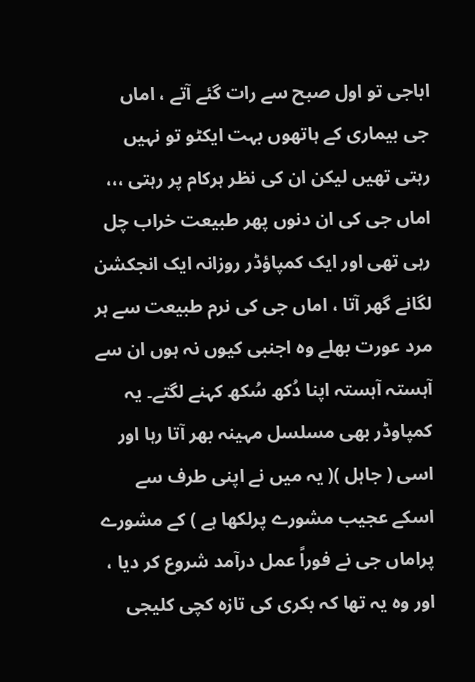اباجی تو اول صبح سے رات گئے آتے ، اماں جی بیماری کے ہاتھوں بہت ایکٹو تو نہیں رہتی تھیں لیکن ان کی نظر ہرکام پر رہتی ،،، اماں جی کی ان دنوں پھر طبیعت خراب چل رہی تھی اور ایک کمپاؤڈر روزانہ ایک انجکشن لگانے گھر آتا ، اماں جی کی نرم طبیعت سے ہر مرد عورت بھلے وہ اجنبی کیوں نہ ہوں ان سے آہستہ آہستہ اپنا دُکھ سُکھ کہنے لگتے۔ یہ کمپاوڈر بھی مسلسل مہینہ بھر آتا رہا اور اسی ( جاہل )( یہ میں نے اپنی طرف سے اسکے عجیب مشورے پرلکھا ہے ) کے مشورے پراماں جی نے فوراً عمل درآمد شروع کر دیا ، اور وہ یہ تھا کہ بکری کی تازہ کچی کلیجی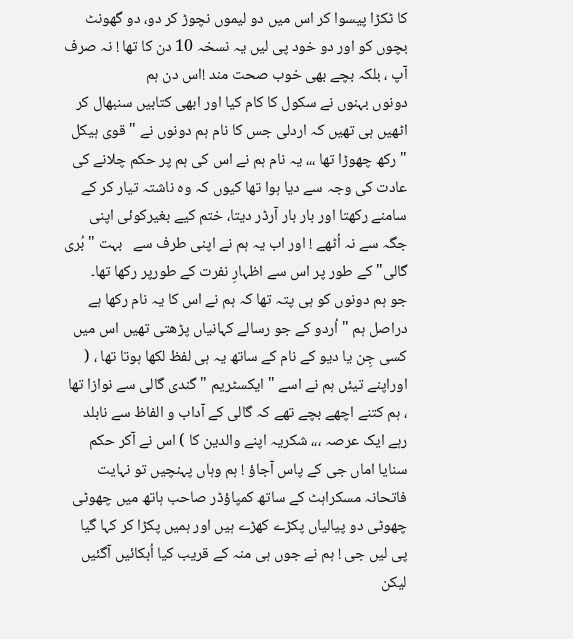کا ٹکڑا پیسوا کر اس میں دو لیموں نچوڑ کر دو، دو گھونٹ بچوں کو اور دو خود پی لیں یہ نسخہ 10 دن کا تھا ! نہ صرف آپ ، بلکہ بچے بھی خوب صحت مند !اس دن ہم
دونوں بہنوں نے سکول کا کام کیا اور ابھی کتابیں سنبھال کر اٹھیں ہی تھیں کہ اردلی جس کا نام ہم دونوں نے " قوی ہیکل " رکھ چھوڑا تھا ،،، یہ نام ہم نے اس کی ہم پر حکم چلانے کی عادت کی وجہ سے دیا ہوا تھا کیوں کہ وہ ناشتہ تیار کر کے سامنے رکھتا اور بار بار آرڈر دیتا، ختم کیے بغیرکوئی اپنی جگہ سے نہ اُٹھے ! اور اب یہ ہم نے اپنی طرف سے   بہت " بُری گالی" کے طور پر اس سے اظہارِ نفرت کے طورپر رکھا تھا۔
جو ہم دونوں کو ہی پتہ تھا کہ ہم نے اس کا یہ نام رکھا ہے دراصل ہم " اُردو کے جو رسالے کہانیاں پڑھتی تھیں اس میں کسی جِن یا دیو کے نام کے ساتھ یہ ہی لفظ لکھا ہوتا تھا ، ( اوراپنے تیئں ہم نے اسے " ایکسٹریم " گندی گالی سے نوازا تھا ، ہم کتنے اچھے بچے تھے کہ گالی کے آداب و الفاظ سے نابلد رہے ایک عرصہ ،،، شکریہ اپنے والدین کا ) اس نے آکر حکم سنایا اماں جی کے پاس آجاؤ ! ہم وہاں پہنچیں تو نہایت فاتحانہ مسکراہٹ کے ساتھ کمپاؤڈر صاحب ہاتھ میں چھوٹی چھوٹی دو پیالیاں پکڑے کھڑے ہیں اور ہمیں پکڑا کر کہا گیا پی لیں جی ! ہم نے جوں ہی منہ کے قریب کیا اُبکائیں آگئیں لیکن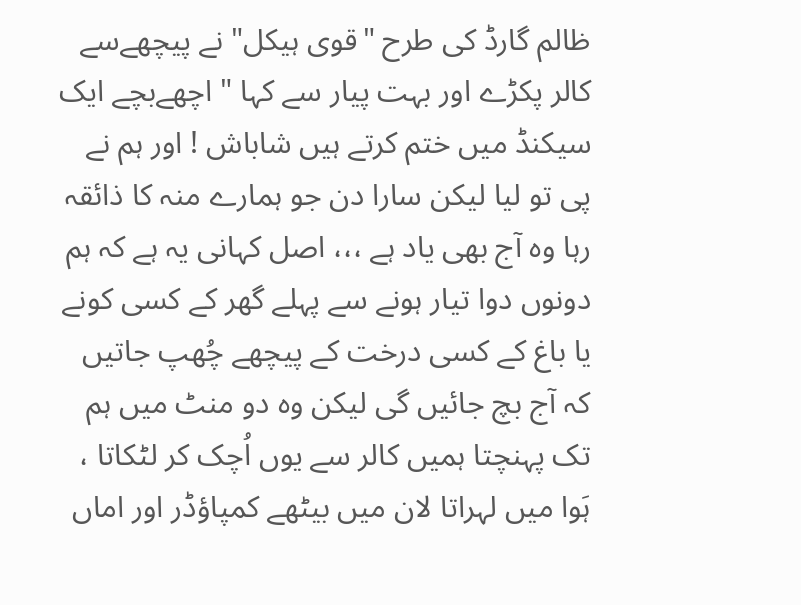ظالم گارڈ کی طرح "قوی ہیکل" نے پیچھےسے کالر پکڑے اور بہت پیار سے کہا " اچھےبچے ایک سیکنڈ میں ختم کرتے ہیں شاباش ! اور ہم نے پی تو لیا لیکن سارا دن جو ہمارے منہ کا ذائقہ رہا وہ آج بھی یاد ہے ،،، اصل کہانی یہ ہے کہ ہم دونوں دوا تیار ہونے سے پہلے گھر کے کسی کونے یا باغ کے کسی درخت کے پیچھے چُھپ جاتیں کہ آج بچ جائیں گی لیکن وہ دو منٹ میں ہم تک پہنچتا ہمیں کالر سے یوں اُچک کر لٹکاتا ، ہَوا میں لہراتا لان میں بیٹھے کمپاؤڈر اور اماں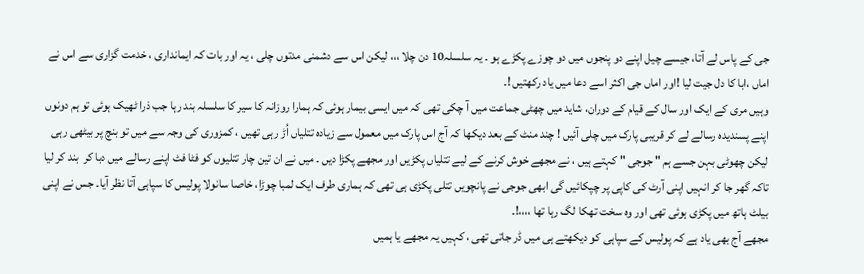جی کے پاس لے آتا، جیسے چیل اپنے دو پنجوں میں دو چوزے پکڑے ہو ۔ یہ سلسلہ10 دن چلا ،،، لیکن اس سے دشمنی مدتوں چلی ، یہ اور بات کہ ایمانداری ، خدمت گزاری سے اس نے اماں ،ابا کا دل جیت لیا !اور اماں جی اکثر اسے دعا میں یاد رکھتیں !۔
وہیں مری کے ایک اور سال کے قیام کے دوران، شاید میں چھٹی جماعت میں آ چکی تھی کہ میں ایسی بیمار ہوئی کہ ہمارا روزانہ کا سیر کا سلسلہ بند رہا جب ذرا ٹھیک ہوئی تو ہم دونوں اپنے پسندیدہ رسالے لے کر قریبی پارک میں چلی آئیں ! چند منٹ کے بعد دیکھا کہ آج اس پارک میں معمول سے زیادہ تتلیاں اُڑ رہی تھیں ، کمزوری کی وجہ سے میں تو بنچ پر بیٹھی رہی لیکن چھوٹی بہن جسے ہم " جوجی " کہتے ہیں ، نے مجھے خوش کرنے کے لیے تتلیاں پکڑیں اور مجھے پکڑا دیں ۔ میں نے ان تین چار تتلیوں کو فٹا فٹ اپنے رسالے میں دبا کر  بند کر لیا تاکہ گھر جا کر انہیں اپنی آرٹ کی کاپی پر چپکائیں گی ابھی جوجی نے پانچویں تتلی پکڑی ہی تھی کہ ہماری طرف ایک لمبا چوڑا، خاصا سانولا پولیس کا سپاہی آتا نظر آیا۔ جس نے اپنی بیلٹ ہاتھ میں پکڑی ہوئی تھی اور وہ سخت تھکا لگ رہا تھا ،،،،!۔
مجھے آج بھی یاد ہے کہ پولیس کے سپاہی کو دیکھتے ہی میں ڈر جاتی تھی ، کہیں یہ مجھے یا ہمیں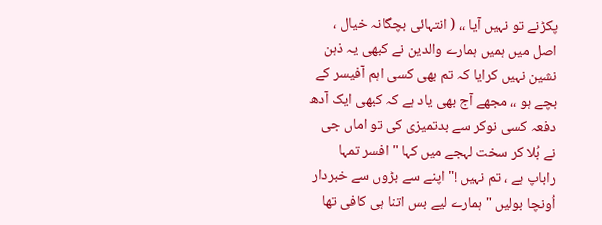پکڑنے تو نہیں آیا ،، ( انتہائی بچگانہ خیال ، اصل میں ہمیں ہمارے والدین نے کبھی یہ ذہن نشین نہیں کرایا کہ تم بھی کسی اہم آفیسر کے بچے ہو ،، مجھے آج بھی یاد ہے کہ کبھی ایک آدھ دفعہ کسی نوکر سے بدتمیزی کی تو اماں جی نے بُلا کر سخت لہجے میں کہا " افسر تمہا راباپ ہے ، تم نہیں !"اپنے سے بڑوں سے خبردار اُونچا بولیں " ہمارے لیے بس اتنا ہی کافی تھا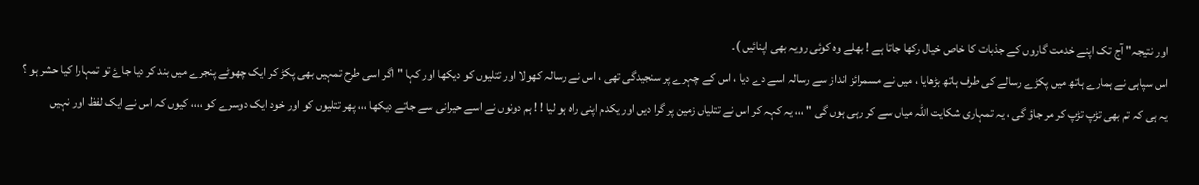اور نتیجہ" آج تک اپنے خدمت گاروں کے جذبات کا خاص خیال رکھا جاتا ہے ! بھلے وہ کوئی رویہ بھی اپنائیں )۔
اس سپاہی نے ہمارے ہاتھ میں پکڑے رسالے کی طرف ہاتھ بڑھایا ، میں نے مسمرائز انداز سے رسالہ اسے دے دیا ، اس کے چہرے پر سنجیدگی تھی ، اس نے رسالہ کھولا اور تتلیوں کو دیکھا اور کہا " اگر اسی طرح تمہیں بھی پکڑ کر ایک چھوٹے پنجرے میں بند کر دیا جاۓ تو تمہارا کیا حشر ہو ؟ یہ ہی کہ تم بھی تڑپ تڑپ کر مر جاؤ گی ، یہ تمہاری شکایت اللہ میاں سے کر رہی ہوں گی " ،،، یہ کہہ کر اس نے تتلیاں زمین پر گرا دیں اور یکدم اپنی راہ ہو لیا ! ! ہم دونوں نے اسے حیرانی سے جاتے دیکھا ،،، پھر تتلیوں کو اور خود ایک دوسرے کو ،،،، کیوں کہ اس نے ایک لفظ اور نہیں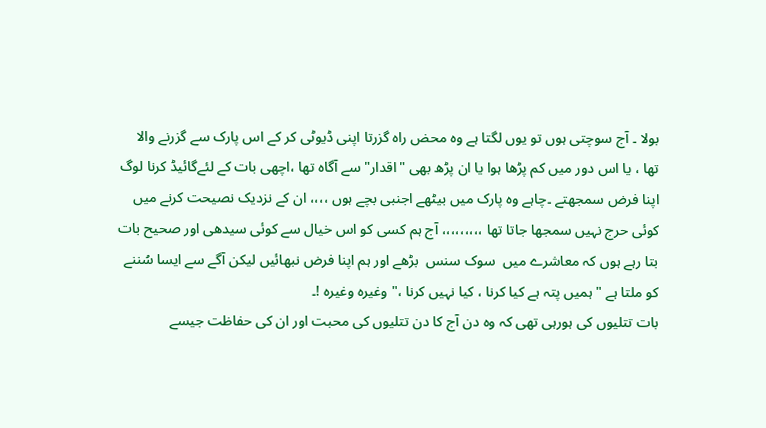بولا ۔ آج سوچتی ہوں تو یوں لگتا ہے وہ محض راہ گزرتا اپنی ڈیوٹی کر کے اس پارک سے گزرنے والا تھا ، یا اس دور میں کم پڑھا ہوا یا ان پڑھ بھی "اقدار" سے آگاہ تھا ،اچھی بات کے لئےگائیڈ کرنا لوگ اپنا فرض سمجھتے ۔چاہے وہ پارک میں بیٹھے اجنبی بچے ہوں ،،،، ان کے نزدیک نصیحت کرنے میں کوئی حرج نہیں سمجھا جاتا تھا ،،،،،،،،، آج ہم کسی کو اس خیال سے کوئی سیدھی اور صحیح بات بتا رہے ہوں کہ معاشرے میں  سوک سنس  بڑھے اور ہم اپنا فرض نبھائیں لیکن آگے سے ایسا سُننے کو ملتا ہے " ہمیں پتہ ہے کیا کرنا ، کیا نہیں کرنا ،" وغیرہ وغیرہ !۔
بات تتلیوں کی ہورہی تھی کہ وہ دن آج کا دن تتلیوں کی محبت اور ان کی حفاظت جیسے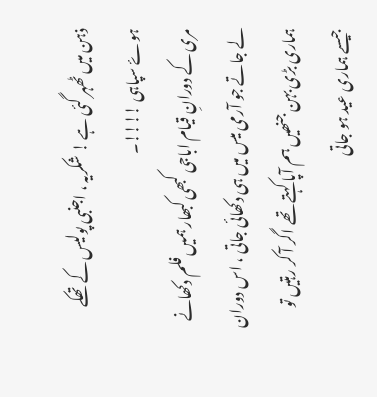ذہن میں ٹھہر گئی ہے ! شکریہ ، اجنبی پولیس کے تھکے ہوۓ سپاہی !!!!۔
مری کے دورانِ قیام اباجی کبھی کبھار ہمیں فلم دکھانے لے جاتے جو آرمی میس میں ہی دکھائی جاتی ، اس دوران ہماری بڑی بہن جنھیں ہم آپا کہتے تھے اگر آ کر رہتیں تو جیسے ہماری عید ہو جاتی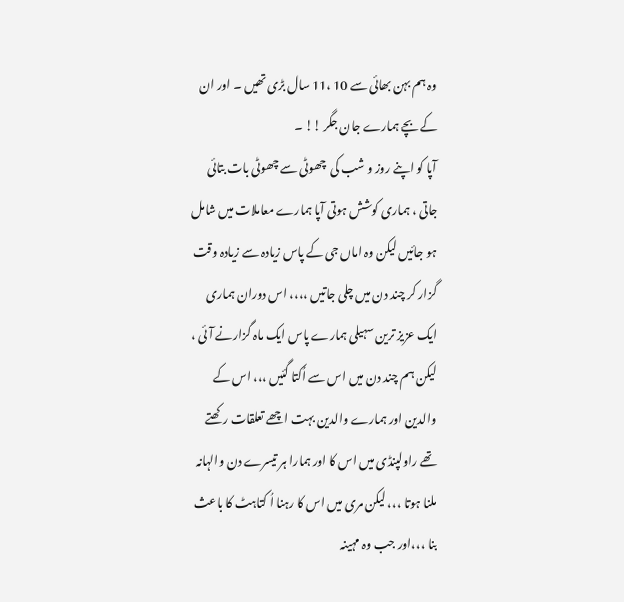وہ ہم بہن بھائی سے 10 ،11 سال بڑی تھیں ۔ اور ان کے بچے ہمارے جان جگر !! ۔
آپا کو اپنے روز و شب کی  چھوٹی سے چھوٹی بات بتائی جاتی ، ہماری کوشش ہوتی آپا ہمارے معاملات میں شامل ہو جائیں لیکن وہ اماں جی کے پاس زیادہ سے زیادہ وقت گزار کر چند دن میں چلی جاتیں ،،،، اس دوران ہماری ایک عزیز ترین سہیلی ہمارے پاس ایک ماہ گزارنے آئی ، لیکن ہم چند دن میں اس سے اُکتا گئیں ،،، اس کے والدین اور ہمارے والدین بہت اچھے تعلقات رکھتے تھے راولپنڈی میں اس کا اور ہمارا ہر تیسرے دن والہانہ ملنا ہوتا ،،، لیکن مری میں اس کا رہنا اُ کتاہٹ کا باعث بنا ،،،اور جب وہ مہینہ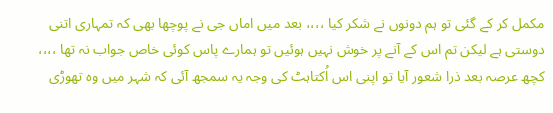مکمل کر کے گئی تو ہم دونوں نے شکر کیا ،،،، بعد میں اماں جی نے پوچھا بھی کہ تمہاری اتنی دوستی ہے لیکن تم اس کے آنے پر خوش نہیں ہوئیں تو ہمارے پاس کوئی خاص جواب نہ تھا ،،،، کچھ عرصہ بعد ذرا شعور آیا تو اپنی اس اُکتاہٹ کی وجہ یہ سمجھ آئی کہ شہر میں وہ تھوڑی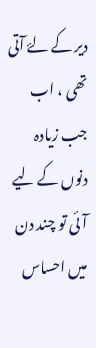دیر کے لۓ آتی تھی ، اب جب زیادہ دنوں کے لیے آئی تو چند دن میں احساس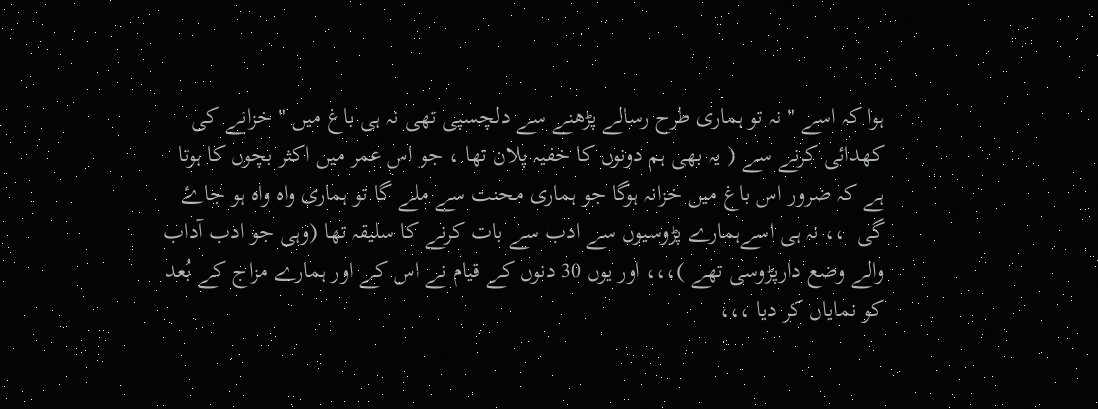ہوا کہ اسے " نہ تو ہماری طرح رسالے پڑھنے سے دلچسپی تھی نہ ہی باغ میں " خزانے کی کھدائی کرنے سے ( یہ بھی ہم دونوں کا خفیہ پلان تھا ، جو اس عمر میں اکثر بچوں کا ہوتا ہے کہ ضرور اس باغ میں خزانہ ہوگا جو ہماری محنت سے ملے گا تو ہماری واہ واہ ہو جاۓ گی  ،، نہ ہی اسےہمارے پڑوسیوں سے ادب سے بات کرنے کا سلیقہ تھا (وہی جو ادب آداب والے وضع دارپڑوسی تھے )،،، اور یوں 30 دنوں کے قیام نے اس کے اور ہمارے مزاج کے بُعد کو نمایاں کر دیا ،،،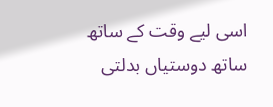اسی لیے وقت کے ساتھ ساتھ دوستیاں بدلتی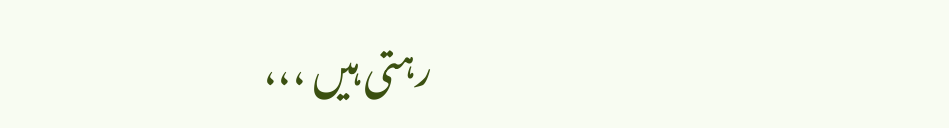رہتی ہیں ،،،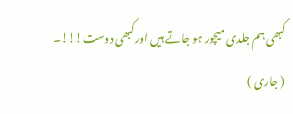کبھی ہم جلدی میچور ہو جاتے ہیں اور کبھی دوست!!!۔
( جاری )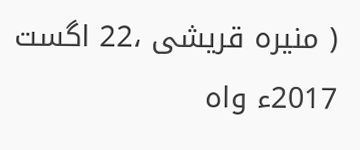( منیرہ قریشی ،22 اگست 2017ء واہ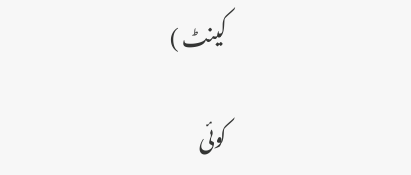کینٹ )

کوئی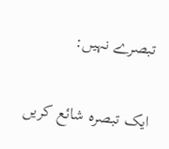تبصرے نہیں:

ایک تبصرہ شائع کریں